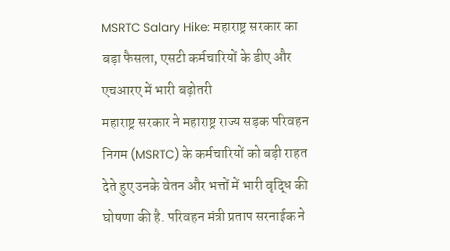MSRTC Salary Hike: महाराष्ट्र सरकार का बड़ा फैसला, एसटी कर्मचारियों के डीए और एचआरए में भारी बढ़ोतरी
महाराष्ट्र सरकार ने महाराष्ट्र राज्य सड़क परिवहन निगम (MSRTC) के कर्मचारियों को बड़ी राहत देते हुए उनके वेतन और भत्तों में भारी वृद्धि की घोषणा की है. परिवहन मंत्री प्रताप सरनाईक ने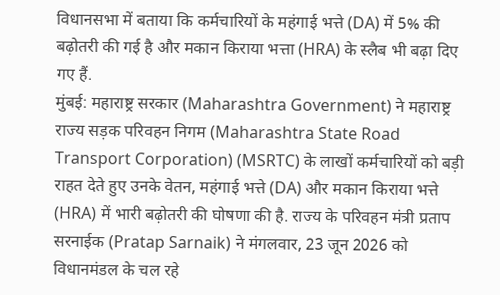विधानसभा में बताया कि कर्मचारियों के महंगाई भत्ते (DA) में 5% की बढ़ोतरी की गई है और मकान किराया भत्ता (HRA) के स्लैब भी बढ़ा दिए गए हैं.
मुंबई: महाराष्ट्र सरकार (Maharashtra Government) ने महाराष्ट्र राज्य सड़क परिवहन निगम (Maharashtra State Road Transport Corporation) (MSRTC) के लाखों कर्मचारियों को बड़ी राहत देते हुए उनके वेतन, महंगाई भत्ते (DA) और मकान किराया भत्ते (HRA) में भारी बढ़ोतरी की घोषणा की है. राज्य के परिवहन मंत्री प्रताप सरनाईक (Pratap Sarnaik) ने मंगलवार, 23 जून 2026 को विधानमंडल के चल रहे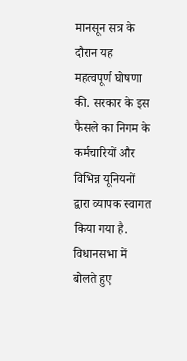मानसून सत्र के दौरान यह महत्वपूर्ण घोषणा की. सरकार के इस फैसले का निगम के कर्मचारियों और विभिन्न यूनियनों द्वारा व्यापक स्वागत किया गया है. विधानसभा में बोलते हुए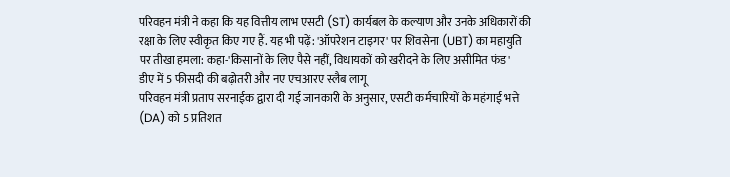परिवहन मंत्री ने कहा कि यह वित्तीय लाभ एसटी (ST) कार्यबल के कल्याण और उनके अधिकारों की रक्षा के लिए स्वीकृत किए गए हैं. यह भी पढ़ें: 'ऑपरेशन टाइगर' पर शिवसेना (UBT) का महायुति पर तीखा हमला: कहा-'किसानों के लिए पैसे नहीं, विधायकों को खरीदने के लिए असीमित फंड'
डीए में 5 फीसदी की बढ़ोतरी और नए एचआरए स्लैब लागू
परिवहन मंत्री प्रताप सरनाईक द्वारा दी गई जानकारी के अनुसार, एसटी कर्मचारियों के महंगाई भत्ते (DA) को 5 प्रतिशत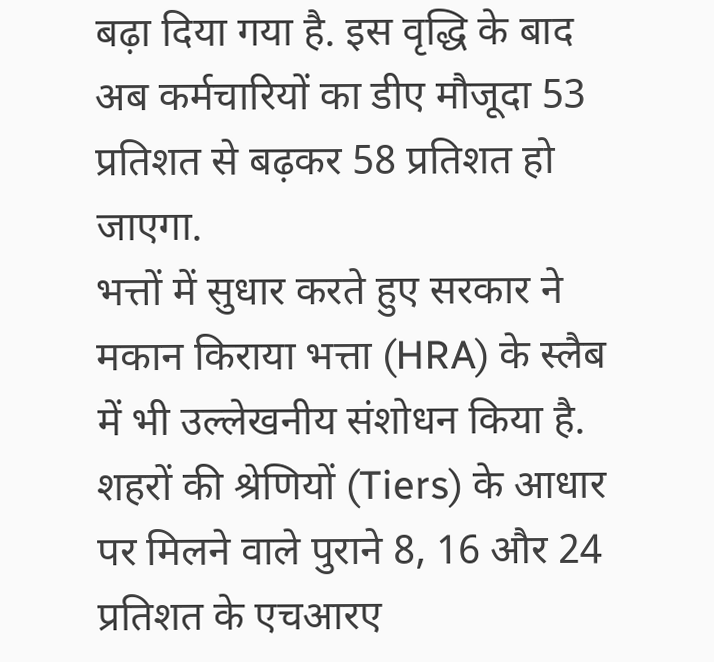बढ़ा दिया गया है. इस वृद्धि के बाद अब कर्मचारियों का डीए मौजूदा 53 प्रतिशत से बढ़कर 58 प्रतिशत हो जाएगा.
भत्तों में सुधार करते हुए सरकार ने मकान किराया भत्ता (HRA) के स्लैब में भी उल्लेखनीय संशोधन किया है. शहरों की श्रेणियों (Tiers) के आधार पर मिलने वाले पुराने 8, 16 और 24 प्रतिशत के एचआरए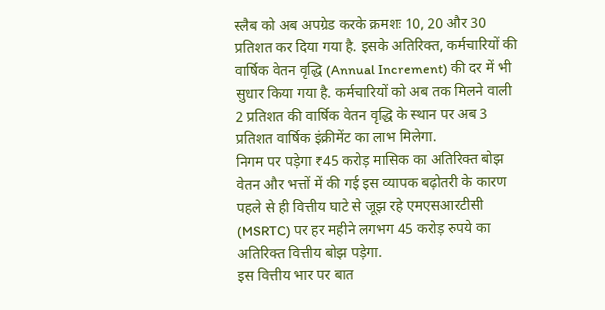स्लैब को अब अपग्रेड करके क्रमशः 10, 20 और 30 प्रतिशत कर दिया गया है. इसके अतिरिक्त, कर्मचारियों की वार्षिक वेतन वृद्धि (Annual Increment) की दर में भी सुधार किया गया है. कर्मचारियों को अब तक मिलने वाली 2 प्रतिशत की वार्षिक वेतन वृद्धि के स्थान पर अब 3 प्रतिशत वार्षिक इंक्रीमेंट का लाभ मिलेगा.
निगम पर पड़ेगा ₹45 करोड़ मासिक का अतिरिक्त बोझ
वेतन और भत्तों में की गई इस व्यापक बढ़ोतरी के कारण पहले से ही वित्तीय घाटे से जूझ रहे एमएसआरटीसी (MSRTC) पर हर महीने लगभग 45 करोड़ रुपये का अतिरिक्त वित्तीय बोझ पड़ेगा.
इस वित्तीय भार पर बात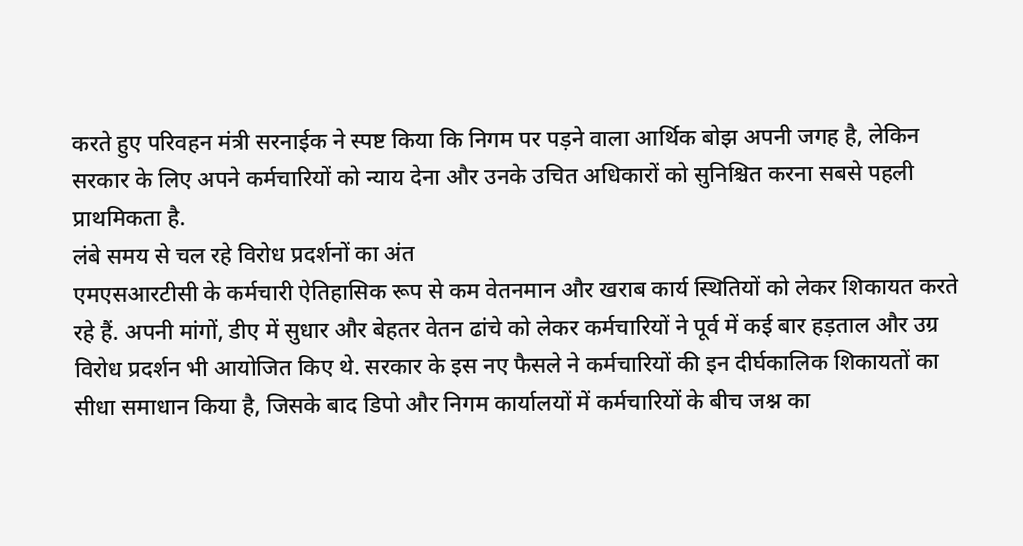करते हुए परिवहन मंत्री सरनाईक ने स्पष्ट किया कि निगम पर पड़ने वाला आर्थिक बोझ अपनी जगह है, लेकिन सरकार के लिए अपने कर्मचारियों को न्याय देना और उनके उचित अधिकारों को सुनिश्चित करना सबसे पहली प्राथमिकता है.
लंबे समय से चल रहे विरोध प्रदर्शनों का अंत
एमएसआरटीसी के कर्मचारी ऐतिहासिक रूप से कम वेतनमान और खराब कार्य स्थितियों को लेकर शिकायत करते रहे हैं. अपनी मांगों, डीए में सुधार और बेहतर वेतन ढांचे को लेकर कर्मचारियों ने पूर्व में कई बार हड़ताल और उग्र विरोध प्रदर्शन भी आयोजित किए थे. सरकार के इस नए फैसले ने कर्मचारियों की इन दीर्घकालिक शिकायतों का सीधा समाधान किया है, जिसके बाद डिपो और निगम कार्यालयों में कर्मचारियों के बीच जश्न का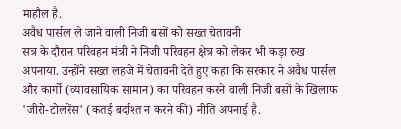माहौल है.
अवैध पार्सल ले जाने वाली निजी बसों को सख्त चेतावनी
सत्र के दौरान परिवहन मंत्री ने निजी परिवहन क्षेत्र को लेकर भी कड़ा रुख अपनाया. उन्होंने सख्त लहजे में चेतावनी देते हुए कहा कि सरकार ने अवैध पार्सल और कार्गो (व्यावसायिक सामान) का परिवहन करने वाली निजी बसों के खिलाफ 'जीरो-टोलरेंस' (कतई बर्दाश्त न करने की) नीति अपनाई है.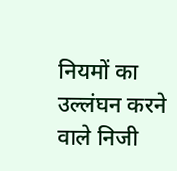नियमों का उल्लंघन करने वाले निजी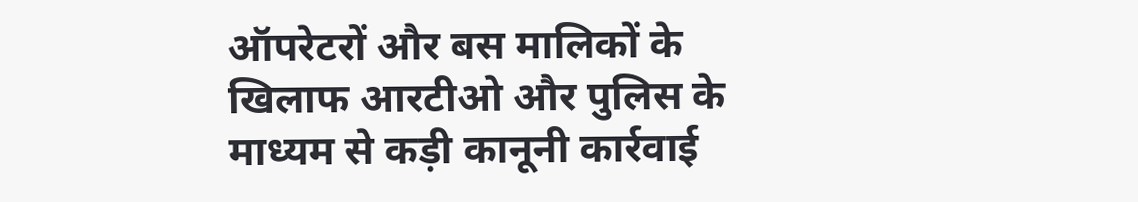ऑपरेटरों और बस मालिकों के खिलाफ आरटीओ और पुलिस के माध्यम से कड़ी कानूनी कार्रवाई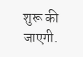शुरू की जाएगी.